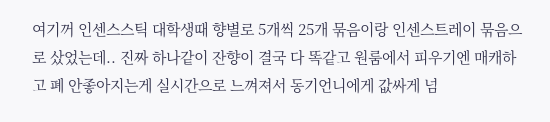여기꺼 인센스스틱 대학생때 향별로 5개씩 25개 묶음이랑 인센스트레이 묶음으로 샀었는데.. 진짜 하나같이 잔향이 결국 다 똑같고 원룸에서 피우기엔 매캐하고 폐 안좋아지는게 실시간으로 느껴져서 동기언니에게 값싸게 넘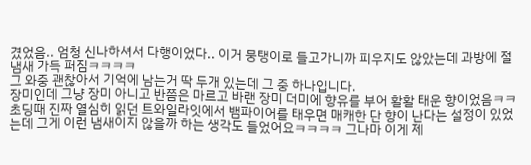겼었음.. 엄청 신나하셔서 다행이었다.. 이거 뭉탱이로 들고가니까 피우지도 않았는데 과방에 절냄새 가득 퍼짐ㅋㅋㅋㅋ
그 와중 괜찮아서 기억에 남는거 딱 두개 있는데 그 중 하나입니다.
장미인데 그냥 장미 아니고 반쯤은 마르고 바랜 장미 더미에 향유를 부어 활활 태운 향이었음ㅋㅋ 초딩때 진짜 열심히 읽던 트와일라잇에서 뱀파이어를 태우면 매캐한 단 향이 난다는 설정이 있었는데 그게 이런 냄새이지 않을까 하는 생각도 들었어요ㅋㅋㅋㅋ 그나마 이게 제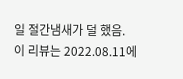일 절간냄새가 덜 했음.
이 리뷰는 2022.08.11에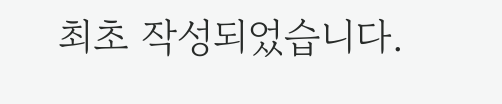최초 작성되었습니다.